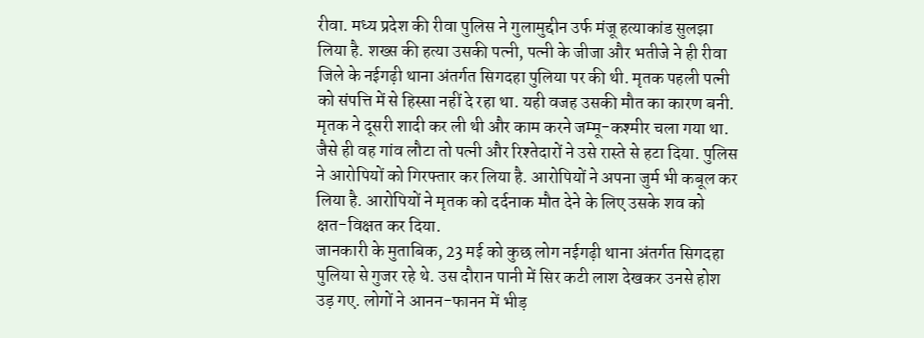रीवा. मध्य प्रदेश की रीवा पुलिस ने गुलामुद्दीन उर्फ मंजू हत्याकांड सुलझा लिया है. शख्स की हत्या उसकी पत्नी, पत्नी के जीजा और भतीजे ने ही रीवा जिले के नईगढ़ी थाना अंतर्गत सिगदहा पुलिया पर की थी. मृतक पहली पत्नी को संपत्ति में से हिस्सा नहीं दे रहा था. यही वजह उसकी मौत का कारण बनी. मृतक ने दूसरी शादी कर ली थी और काम करने जम्मू-कश्मीर चला गया था. जैसे ही वह गांव लौटा तो पत्नी और रिश्तेदारों ने उसे रास्ते से हटा दिया. पुलिस ने आरोपियों को गिरफ्तार कर लिया है. आरोपियों ने अपना जुर्म भी कबूल कर लिया है. आरोपियों ने मृतक को दर्दनाक मौत देने के लिए उसके शव को क्षत-विक्षत कर दिया.
जानकारी के मुताबिक, 23 मई को कुछ लोग नईगढ़ी थाना अंतर्गत सिगदहा पुलिया से गुजर रहे थे. उस दौरान पानी में सिर कटी लाश देखकर उनसे होश उड़ गए. लोगों ने आनन-फानन में भीड़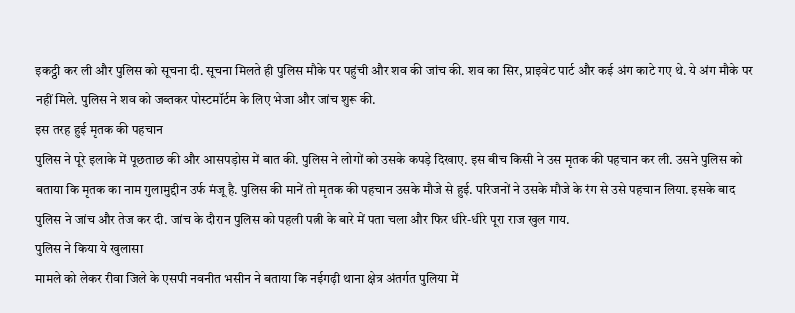इकट्ठी कर ली और पुलिस को सूचना दी. सूचना मिलते ही पुलिस मौके पर पहुंची और शव की जांच की. शव का सिर, प्राइवेट पार्ट और कई अंग काटे गए थे. ये अंग मौके पर नहीं मिले. पुलिस ने शव को जब्तकर पोस्टमॉर्टम के लिए भेजा और जांच शुरू की.
इस तरह हुई मृतक की पहचान
पुलिस ने पूरे इलाके में पूछताछ की और आसपड़ोस में बात की. पुलिस ने लोगों को उसके कपड़े दिखाए. इस बीच किसी ने उस मृतक की पहचान कर ली. उसने पुलिस को बताया कि मृतक का नाम गुलामुद्दीन उर्फ मंजू है. पुलिस की मानें तो मृतक की पहचान उसके मौजे से हुई. परिजनों ने उसके मौजे के रंग से उसे पहचान लिया. इसके बाद पुलिस ने जांच और तेज कर दी. जांच के दौरान पुलिस को पहली पत्नी के बारे में पता चला और फिर धीरे-धीरे पूरा राज खुल गाय.
पुलिस ने किया ये खुलासा
मामले को लेकर रीवा जिले के एसपी नवनीत भसीन ने बताया कि नईगढ़ी थाना क्षेत्र अंतर्गत पुलिया में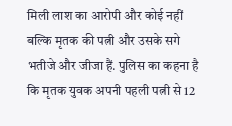मिली लाश का आरोपी और कोई नहीं बल्कि मृतक की पत्नी और उसके सगे भतीजे और जीजा हैं. पुलिस का कहना है कि मृतक युवक अपनी पहली पत्नी से 12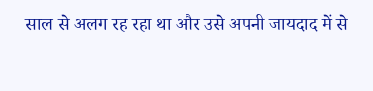साल से अलग रह रहा था और उसे अपनी जायदाद में से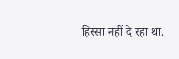हिस्सा नहीं दे रहा था.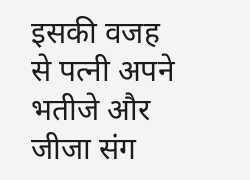इसकी वजह से पत्नी अपने भतीजे और जीजा संग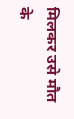मिलकर उसे मौत के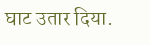घाट उतार दिया.